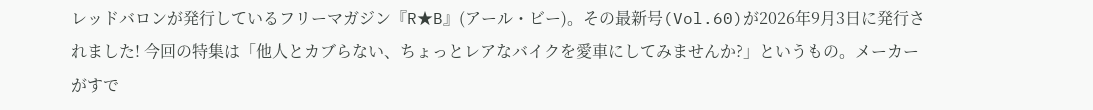レッドバロンが発行しているフリーマガジン『R★B』(アール・ビー)。その最新号(Vol.60)が2026年9月3日に発行されました! 今回の特集は「他人とカブらない、ちょっとレアなバイクを愛車にしてみませんか?」というもの。メーカーがすで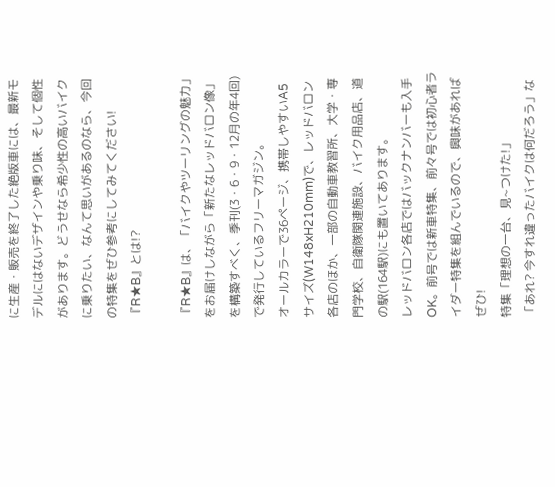に生産・販売を終了した絶版車には、最新モデルにはないデザインや乗り味、そして個性があります。どうせなら希少性の高いバイクに乗りたい、なんて思いがあるのなら、今回の特集をぜひ参考にしてみてください!
『R★B』とは!?

『R★B』は、「バイクやツーリングの魅力」をお届けしながら「新たなレッドバロン像」を構築すべく、季刊(3・6・9・12月の年4回)で発行しているフリーマガジン。
オールカラーで36ページ、携帯しやすいA5サイズ(W148xH210mm)で、レッドバロン各店のほか、一部の自動車教習所、大学・専門学校、自衛隊関連施設、バイク用品店、道の駅(164駅)にも置いてあります。
レッドバロン各店ではバックナンバーも入手OK。前号では新車特集、前々号では初心者ライダー特集を組んでいるので、興味があればぜひ!
特集「理想の一台、見~つけた!」
「あれ? 今すれ違ったバイクは何だろう」な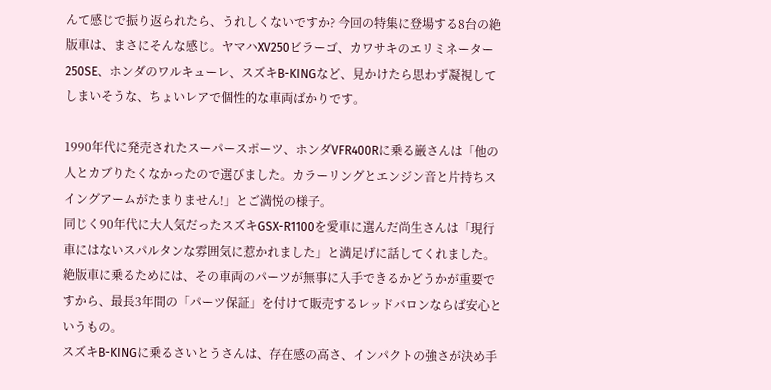んて感じで振り返られたら、うれしくないですか? 今回の特集に登場する8台の絶版車は、まさにそんな感じ。ヤマハXV250ビラーゴ、カワサキのエリミネーター250SE、ホンダのワルキューレ、スズキB-KINGなど、見かけたら思わず凝視してしまいそうな、ちょいレアで個性的な車両ばかりです。

1990年代に発売されたスーパースポーツ、ホンダVFR400Rに乗る巌さんは「他の人とカブりたくなかったので選びました。カラーリングとエンジン音と片持ちスイングアームがたまりません!」とご満悦の様子。
同じく90年代に大人気だったスズキGSX-R1100を愛車に選んだ尚生さんは「現行車にはないスパルタンな雰囲気に惹かれました」と満足げに話してくれました。
絶版車に乗るためには、その車両のパーツが無事に入手できるかどうかが重要ですから、最長3年間の「パーツ保証」を付けて販売するレッドバロンならば安心というもの。
スズキB-KINGに乗るさいとうさんは、存在感の高さ、インパクトの強さが決め手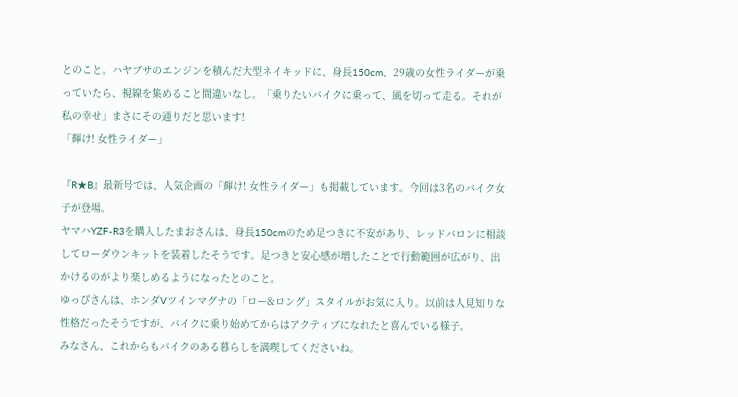とのこと。ハヤブサのエンジンを積んだ大型ネイキッドに、身長150cm、29歳の女性ライダーが乗っていたら、視線を集めること間違いなし。「乗りたいバイクに乗って、風を切って走る。それが私の幸せ」まさにその通りだと思います!
「輝け! 女性ライダー」

『R★B』最新号では、人気企画の「輝け! 女性ライダー」も掲載しています。今回は3名のバイク女子が登場。
ヤマハYZF-R3を購入したまおさんは、身長150cmのため足つきに不安があり、レッドバロンに相談してローダウンキットを装着したそうです。足つきと安心感が増したことで行動範囲が広がり、出かけるのがより楽しめるようになったとのこと。
ゆっぴさんは、ホンダVツインマグナの「ロー&ロング」スタイルがお気に入り。以前は人見知りな性格だったそうですが、バイクに乗り始めてからはアクティブになれたと喜んでいる様子。
みなさん、これからもバイクのある暮らしを満喫してくださいね。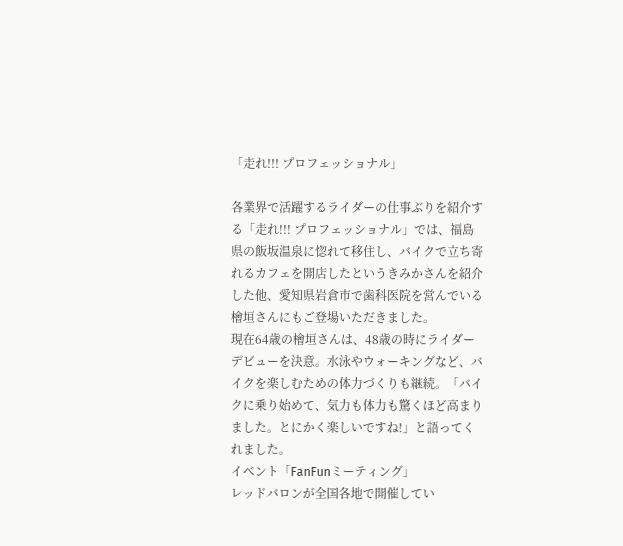「走れ!!! プロフェッショナル」

各業界で活躍するライダーの仕事ぶりを紹介する「走れ!!! プロフェッショナル」では、福島県の飯坂温泉に惚れて移住し、バイクで立ち寄れるカフェを開店したというきみかさんを紹介した他、愛知県岩倉市で歯科医院を営んでいる檜垣さんにもご登場いただきました。
現在64歳の檜垣さんは、48歳の時にライダーデビューを決意。水泳やウォーキングなど、バイクを楽しむための体力づくりも継続。「バイクに乗り始めて、気力も体力も驚くほど高まりました。とにかく楽しいですね!」と語ってくれました。
イベント「FanFunミーティング」
レッドバロンが全国各地で開催してい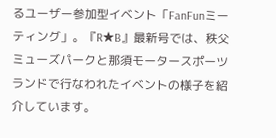るユーザー参加型イベント「FanFunミーティング」。『R★B』最新号では、秩父ミューズパークと那須モータースポーツランドで行なわれたイベントの様子を紹介しています。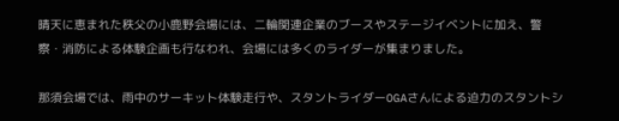晴天に恵まれた秩父の小鹿野会場には、二輪関連企業のブースやステージイベントに加え、警察・消防による体験企画も行なわれ、会場には多くのライダーが集まりました。

那須会場では、雨中のサーキット体験走行や、スタントライダーOGAさんによる迫力のスタントシ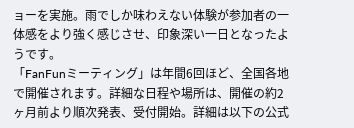ョーを実施。雨でしか味わえない体験が参加者の一体感をより強く感じさせ、印象深い一日となったようです。
「FanFunミーティング」は年間6回ほど、全国各地で開催されます。詳細な日程や場所は、開催の約2ヶ月前より順次発表、受付開始。詳細は以下の公式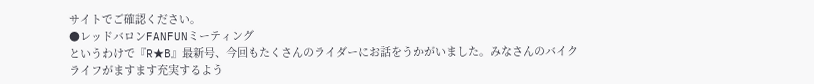サイトでご確認ください。
●レッドバロンFANFUNミーティング
というわけで『R★B』最新号、今回もたくさんのライダーにお話をうかがいました。みなさんのバイクライフがますます充実するよう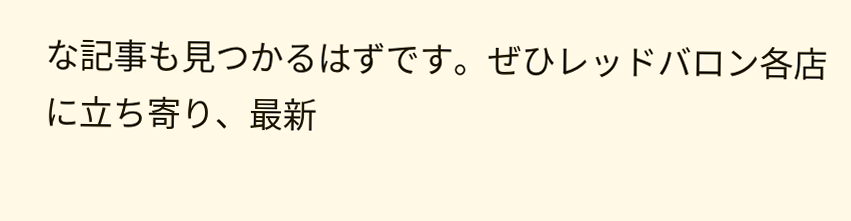な記事も見つかるはずです。ぜひレッドバロン各店に立ち寄り、最新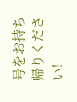号をお持ち帰りください!